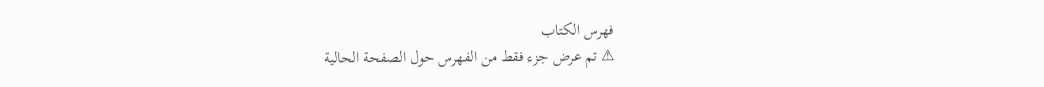فهرس الكتاب
⚠ تم عرض جزء فقط من الفهرس حول الصفحة الحالية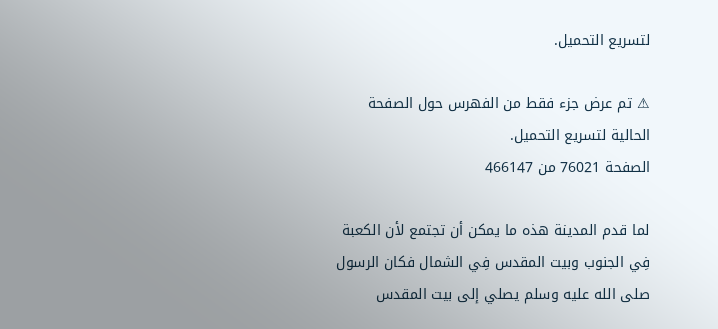لتسريع التحميل.

⚠ تم عرض جزء فقط من الفهرس حول الصفحة الحالية لتسريع التحميل.
الصفحة 76021 من 466147

لما قدم المدينة هذه ما يمكن أن تجتمع لأن الكعبة فِي الجنوب وبيت المقدس فِي الشمال فكان الرسول صلى الله عليه وسلم يصلي إلى بيت المقدس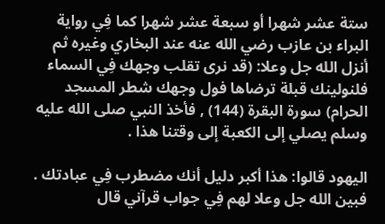ستة عشر شهرا أو سبعة عشر شهرا كما فِي رواية البراء بن عازب رضي الله عنه عند البخاري وغيره ثم أنزل الله جل وعلا: (قد نرى تقلب وجهك فِي السماء فلنولينك قبلة ترضاها فول وجهك شطر المسجد الحرام) سورة البقرة (144) , فأخذ النبي صلى الله عليه وسلم يصلي إلى الكعبة إلى وقتنا هذا .

اليهود قالوا: هذا أكبر دليل أنك مضطرب فِي عبادتك . فبين الله جل وعلا لهم فِي جواب قرآني قال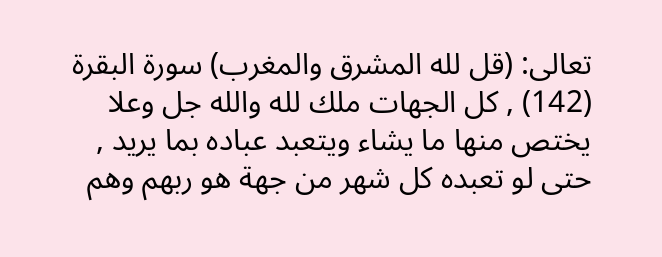تعالى: (قل لله المشرق والمغرب) سورة البقرة (142) , كل الجهات ملك لله والله جل وعلا يختص منها ما يشاء ويتعبد عباده بما يريد , حتى لو تعبده كل شهر من جهة هو ربهم وهم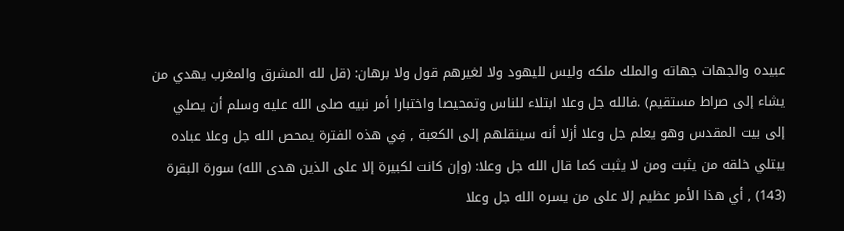عبيده والجهات جهاته والملك ملكه وليس لليهود ولا لغيرهم قول ولا برهان: (قل لله المشرق والمغرب يهدي من يشاء إلى صراط مستقيم) .فالله جل وعلا ابتلاء للناس وتمحيصا واختبارا أمر نبيه صلى الله عليه وسلم أن يصلي إلى بيت المقدس وهو يعلم جل وعلا أزلا أنه سينقلهم إلى الكعبة , فِي هذه الفترة يمحص الله جل وعلا عباده يبتلي خلقه من يثبت ومن لا يثبت كما قال الله جل وعلا: (وإن كانت لكبيرة إلا على الذين هدى الله) سورة البقرة (143) , أي هذا الأمر عظيم إلا على من يسره الله جل وعلا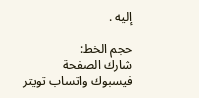إليه .

حجم الخط:
شارك الصفحة
فيسبوك واتساب تويتر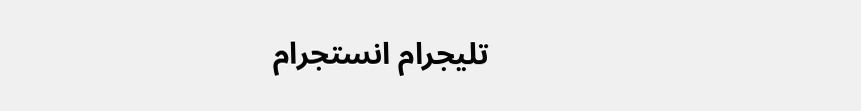تليجرام انستجرام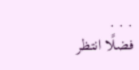. . .
فضلًا انتظر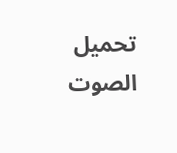تحميل الصوت